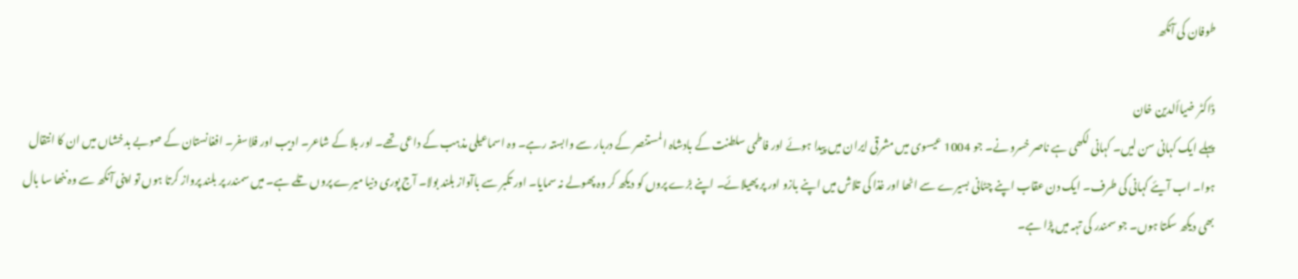طوفان کی آنکھ

ڈاکٹر ضیاألدین خان
پہلے ایک کہانی سن لیں۔ کہانی لکھی ہے ناصر خسرو نے۔ جو 1004 عیسوی میں مشرقی ایران میں پیدا ہوئے اور فاطمی سلطنت کے بادشاہ المستنصر کے دربار سے وابستہ رہے۔ وہ اسماعیلی مذہب کے داعی تھے۔ اور بلا کے شاعر۔ ادیب اور فلاسفر۔ افغانستان کے صوبے بدخشاں میں ان کا انتقال ہوا۔ اب آیئے کہانی کی طرف۔ ایک دن عقاب اپنے چٹانی بسیرے سے اٹھا اور غذا کی تلاش میں اپنے بازو اور پر پھیلائے۔ اپنے بڑے پروں کو دیکھ کر وہ پھولے نہ سمایا۔ اور تکبر سے باآواز بلند بولا۔ آج پوری دنیا میرے پروں تلے ہے۔ میں سمندر پر بلند پرواز کرتا ہوں تو اپنی آنکھ سے وہ ننھا سا بال بھی دیکھ سکتا ہوں۔ جو سمندر کی تہہ میں پڑا ہے۔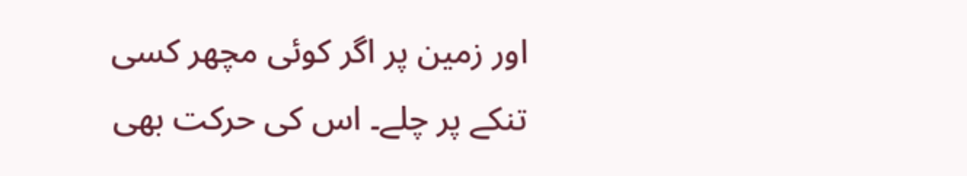اور زمین پر اگر کوئی مچھر کسی تنکے پر چلے۔ اس کی حرکت بھی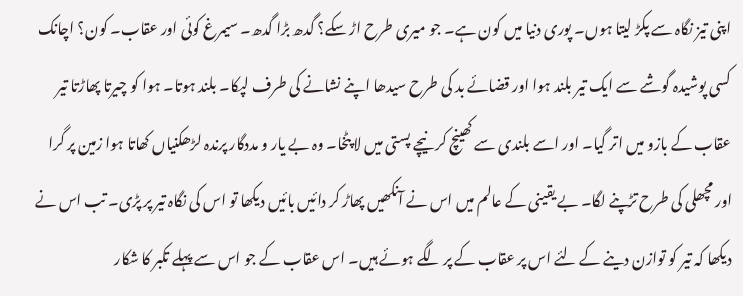اپنی تیز نگاہ سے پکڑ لیتا ہوں۔ پوری دنیا میں کون ہے۔ جو میری طرح اڑ سکے؟ گدھ بڑا گدھ۔ سیمرغ کوئی اور عقاب۔ کون؟ اچانک کسی پوشیدہ گوشے سے ایک تیر بلند ہوا اور قضائے بد کی طرح سیدھا اپنے نشانے کی طرف لپکا۔ بلند ہوتا۔ ہوا کو چیرتا پھاڑتا تیر عقاب کے بازو میں اتر گیا۔ اور اسے بلندی سے کھینچ کر نیچے پستی میں لا پٹخا۔ وہ بے یار و مددگار پرندہ لڑھکنیاں کھاتا ہوا زمین پر گرا اور مچھلی کی طرح تڑپنے لگا۔ بے یقینی کے عالم میں اس نے آنکھیں پھاڑ کر دائیں بائیں دیکھا تو اس کی نگاہ تیر پر پڑی۔ تب اس نے دیکھا کہ تیر کو توازن دینے کے لئے اس پر عقاب کے پر لگے ہوئے ہیں۔ اس عقاب کے جو اس سے پہلے تکبر کا شکار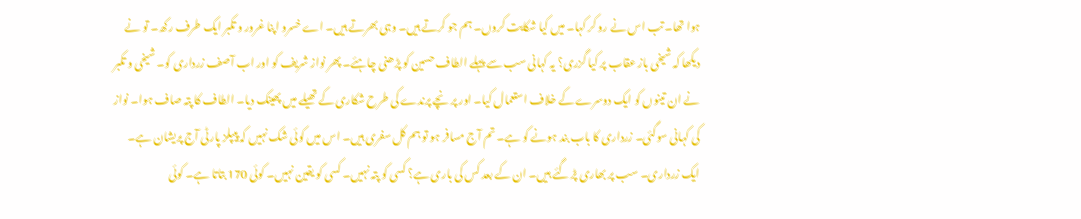ہوا تھا۔ تب اس نے رو کر کہا۔ میں کیا شکایت کروں۔ ہم جو کرتے ہیں۔ وہی بھرتے ہیں۔ اے خسرو اپنا غرور و تکبر ایک طرف رکھ۔ تو نے دیکھا کہ شیخی باز عقاب پر کیا گزری؟ یہ کہانی سب سے پہلے الطاف حسین کو پڑھنی چاہئے۔ پھر نواز شریف کو اور اب آصف زرداری کو۔ شیخی و تکبر نے ان تینوں کو ایک دوسرے کے خلاف استعمال کیا۔ اور پر نچے پرندے کی طرح شکاری کے تھیلے میں پھینک دیا۔ الطاف کا پتہ صاف ہوا۔ نواز کی کہانی سوگئی۔ زرداری کا باب بند ہونے کو ہے۔ تم آج مسافر ہو تو ہم کل سفری ہیں۔ اس میں کوئی شک نہیں کہ پیپلز پارٹی آج پریشان ہے۔ ایک زرداری۔ سب پر بھاری پڑ گئے ہیں۔ ان کے بعد کس کی باری ہے؟ کسی کو پتہ نہیں۔ کسی کو یقین نہیں۔ کوئی 170 بتاتا ہے۔ کوئی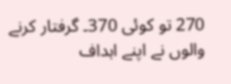270 تو کوئی 370۔ گرفتار کرنے والوں نے اپنے اہداف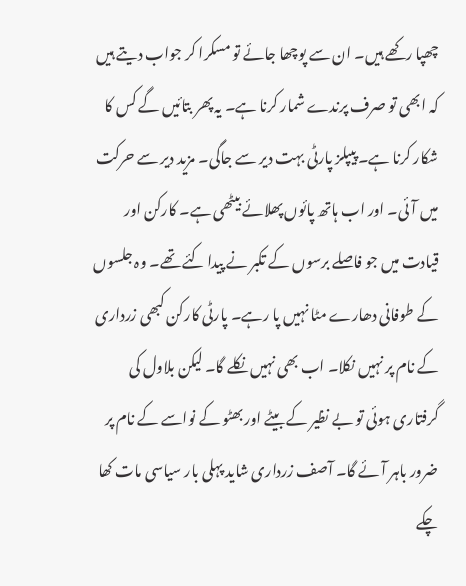چھپا رکھے ہیں۔ ان سے پوچھا جائے تو مسکرا کر جواب دیتے ہیں کہ ابھی تو صرف پرندے شمار کرنا ہے۔ یہ پھر بتائیں گے کس کا شکار کرنا ہے۔ پیپلز پارٹی بہت دیر سے جاگی۔ مزید دیر سے حرکت میں آئی۔ اور اب ہاتھ پائوں پھلائے بیٹھی ہے۔ کارکن اور قیادت میں جو فاصلے برسوں کے تکبر نے پیدا کئے تھے۔ وہ جلسوں کے طوفانی دھارے مٹا نہیں پا رہے۔ پارٹی کارکن کبھی زرداری کے نام پر نہیں نکلا۔ اب بھی نہیں نکلے گا۔ لیکن بلاول کی گرفتاری ہوئی تو بے نظیر کے بیٹے اور بھٹو کے نواسے کے نام پر ضرور باہر آئے گا۔ آصف زرداری شاید پہلی بار سیاسی مات کھا چکے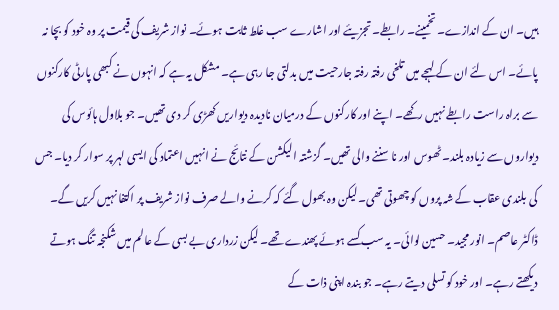ہیں۔ ان کے اندازے۔ تخمینے۔ رابطے۔ تجزیئے اور اشارے سب غلط ثابت ہوئے۔ نواز شریف کی قیمت پر وہ خود کو بچا نہ پائے۔ اس لئے ان کے لہجے میں تلخی رفتہ رفتہ جارحیت میں بدلتی جا رہی ہے۔ مشکل یہ ہے کہ انہوں نے کبھی پارٹی کارکنوں سے براہ راست رابطے نہیں رکھے۔ اپنے اور کارکنوں کے درمیان نادیدہ دیواریں کھڑی کر دی تھیں۔ جو بلاول ہائوس کی دیواروں سے زیادہ بلند۔ ٹھوس اور نا سننے والی تھیں۔ گزشتہ الیکشن کے نتائج نے انہیں اعتماد کی ایسی لہر پر سوار کر دیا۔ جس کی بلندی عقاب کے شہ پروں کو چھوتی تھی۔ لیکن وہ بھول گئے کہ کرنے والے صرف نواز شریف پر اکتفا نہیں کریں گے۔ ڈاکٹر عاصم۔ انور مجید۔ حسین لوائی۔ یہ سب کسے ہوئے پھندے تھے۔ لیکن زرداری بے بسی کے عالم میں شکنجہ تنگ ہوتے دیکھتے رہے۔ اور خود کو تسلی دیتے رہے۔ جو بندہ اپنی ذات کے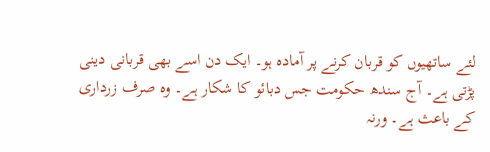لئے ساتھیوں کو قربان کرنے پر آمادہ ہو۔ ایک دن اسے بھی قربانی دینی پڑتی ہے۔ آج سندھ حکومت جس دبائو کا شکار ہے۔ وہ صرف زرداری کے باعث ہے۔ ورنہ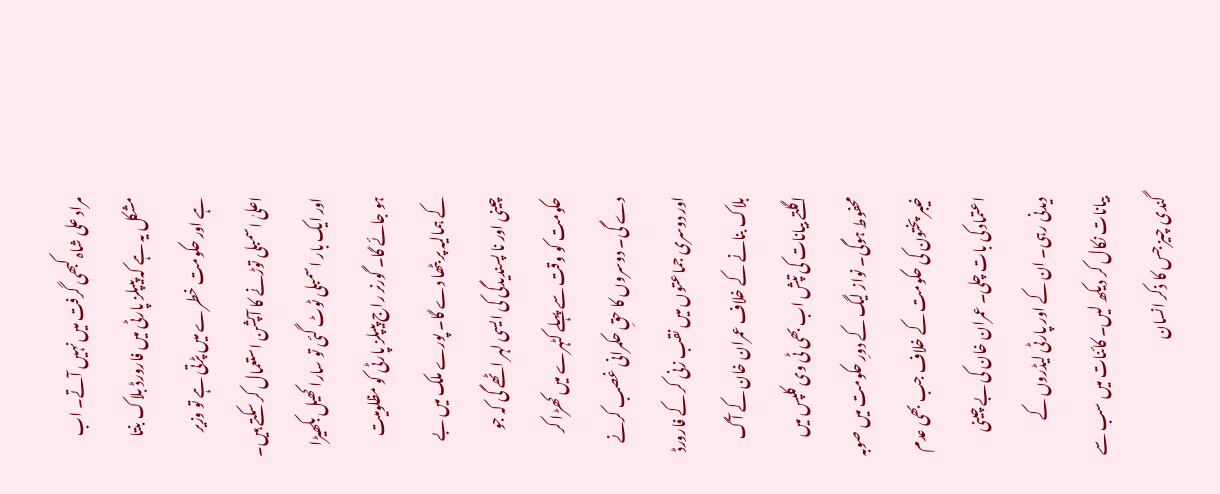مراد علی شاہ کبھی گرفت میں نہیں آتے۔ اب مشکل یہ ہے کہ پیپلز پارٹی میں فارورڈ بلاک بنتا ہے اور حکومت خطرے میں پڑتی ہے تو وزیر اعلیٰ اسمبلی توڑنے کا آپشن استعمال کر سکتے ہیں۔ اور ایک بار اسمبلی ٹوٹ گئی تو سارا کھیل بکھیڑا ہو جائے گا۔ گورنر راج پیپلز پارٹی کو مظلومیت کے ہمالیہ پر بٹھا دے گا۔ پورے ملک میں بے چینی اور نا پسندیدگی کی ایسی لہر اٹھے گی کہ جو حکومت کو وقت سے پہلے کٹہرے میں کھڑا کر دے گی۔ دوسروں کا حقِ حکمرانی غصب کرنے اور دوسری جماعتوں میں نقب زنی کر کے فارورڈ بلاک بنانے کے خلاف عمران خان کے آگ اگلتے بیانات کی تپش اب بھی ٹی وی کلپس میں محفوط ہوگی۔ نواز لیگ کے دورِ حکومت میں صوبہ خیبر پختون کی حکومت کے خلاف جب بھی عدم اعتماد کی بات چلی۔ عمران خان کی بے چینی دیدنی رہی۔ ان کے اور پارٹی لیڈروں کے بیانات نکال کر دیکھ لیں۔ کائنات میں سب سے گندی چیز جس کا ذکر انسان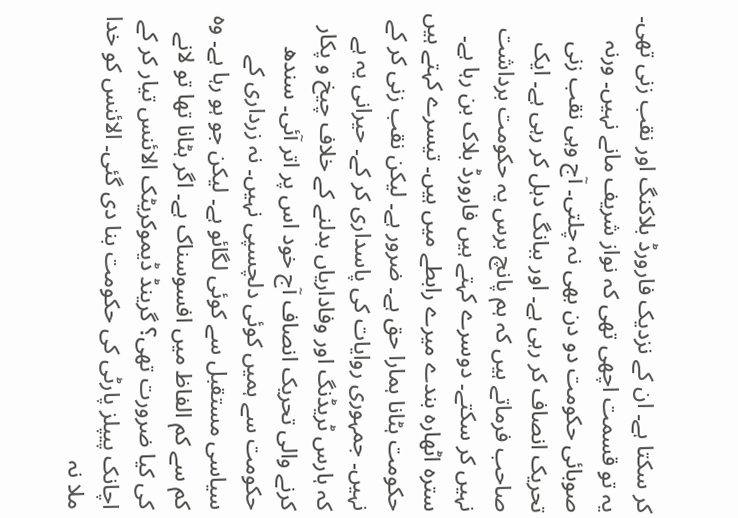کر سکتا ہے۔ ان کے نزدیک فارورڈ بلاکنگ اور نقب زنی تھی۔ یہ تو قسمت اچھی تھی کہ نواز شریف مانے نہیں۔ ورنہ صوبائی حکومت دو دن بھی نہ چلتی۔ آج وہی نقب زنی تحریک انصاف کر رہی ہے۔ اور ببانگ دہل کر رہی ہے۔ ایک صاحب فرماتے ہیں کہ ہم پانچ برس یہ حکومت برداشت نہیں کر سکتے۔ دوسرے کہتے ہیں فارورڈ بلاک بن رہا ہے۔ سترہ اٹھارہ بندے میرے رابطے میں ہیں۔ تیسرے کہتے ہیں حکومت ہٹانا ہمارا حق ہے۔ ضرور ہے۔ لیکن نقب زنی کر کے نہیں۔ جمہوری روایات کی پاسداری کر کے۔ حیرانی یہ ہے کہ ہارس ٹریڈنگ اور وفاداریاں بدلنے کے خلاف چیخ و پکار کرنے والی تحریک انصاف آج خود اس پر اتر آئی۔ سندھ حکومت سے ہمیں کوئی دلچسپی نہیں۔ نہ زرداری کے سیاسی مستقبل سے کوئی لگائو ہے۔ لیکن جو ہو رہا ہے۔ وہ کم سے کم الفاظ میں افسوسناک ہے۔ اگر ہٹانا تھا تو لانے کی کیا ضرورت تھی؟ گرینڈ ڈیموکریٹک الائنس تیار کر کے اچانک پیپلز پارٹی کی حکومت بنا دی گئی۔ الائنس کو خدا ملا نہ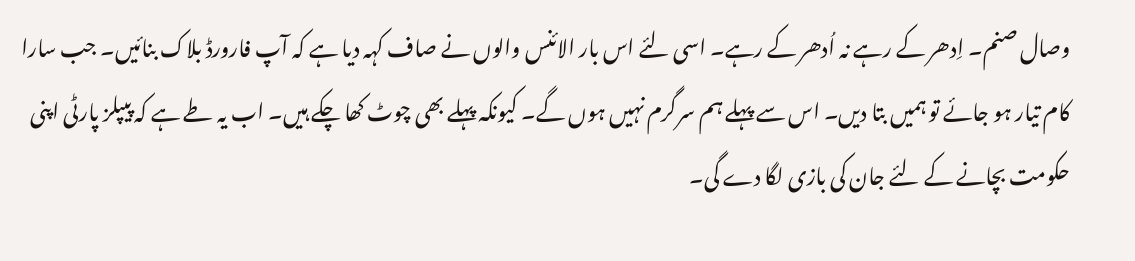وصال صنم۔ اِدھر کے رہے نہ اُدھر کے رہے۔ اسی لئے اس بار الائنس والوں نے صاف کہہ دیا ہے کہ آپ فارورڈ بلاک بنائیں۔ جب سارا کام تیار ہو جائے تو ہمیں بتا دیں۔ اس سے پہلے ہم سرگرم نہیں ہوں گے۔ کیونکہ پہلے بھی چوٹ کھا چکے ہیں۔ اب یہ طے ہے کہ پیپلز پارٹی اپنی حکومت بچانے کے لئے جان کی بازی لگا دے گی۔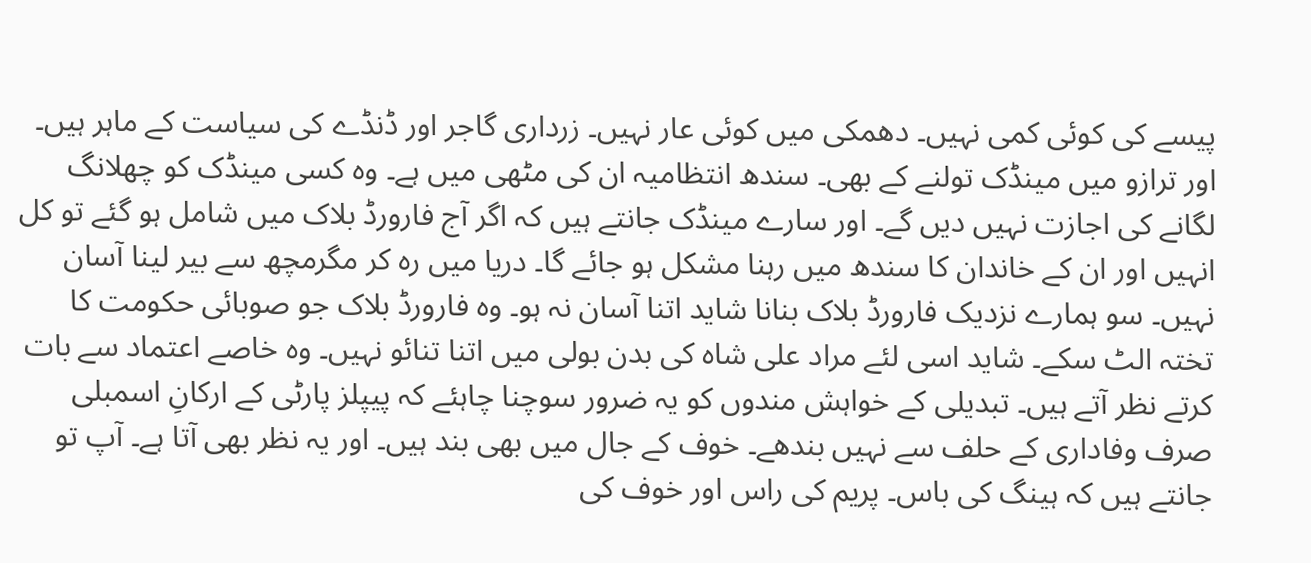پیسے کی کوئی کمی نہیں۔ دھمکی میں کوئی عار نہیں۔ زرداری گاجر اور ڈنڈے کی سیاست کے ماہر ہیں۔ اور ترازو میں مینڈک تولنے کے بھی۔ سندھ انتظامیہ ان کی مٹھی میں ہے۔ وہ کسی مینڈک کو چھلانگ لگانے کی اجازت نہیں دیں گے۔ اور سارے مینڈک جانتے ہیں کہ اگر آج فارورڈ بلاک میں شامل ہو گئے تو کل انہیں اور ان کے خاندان کا سندھ میں رہنا مشکل ہو جائے گا۔ دریا میں رہ کر مگرمچھ سے بیر لینا آسان نہیں۔ سو ہمارے نزدیک فارورڈ بلاک بنانا شاید اتنا آسان نہ ہو۔ وہ فارورڈ بلاک جو صوبائی حکومت کا تختہ الٹ سکے۔ شاید اسی لئے مراد علی شاہ کی بدن بولی میں اتنا تنائو نہیں۔ وہ خاصے اعتماد سے بات کرتے نظر آتے ہیں۔ تبدیلی کے خواہش مندوں کو یہ ضرور سوچنا چاہئے کہ پیپلز پارٹی کے ارکانِ اسمبلی صرف وفاداری کے حلف سے نہیں بندھے۔ خوف کے جال میں بھی بند ہیں۔ اور یہ نظر بھی آتا ہے۔ آپ تو جانتے ہیں کہ ہینگ کی باس۔ پریم کی راس اور خوف کی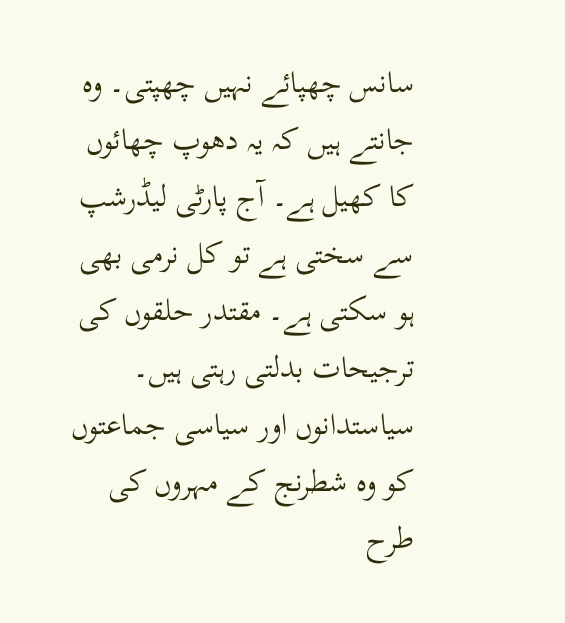سانس چھپائے نہیں چھپتی۔ وہ جانتے ہیں کہ یہ دھوپ چھائوں کا کھیل ہے۔ آج پارٹی لیڈرشپ سے سختی ہے تو کل نرمی بھی ہو سکتی ہے۔ مقتدر حلقوں کی ترجیحات بدلتی رہتی ہیں۔ سیاستدانوں اور سیاسی جماعتوں کو وہ شطرنج کے مہروں کی طرح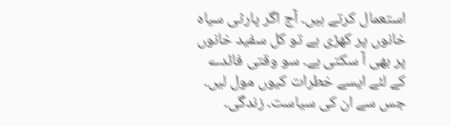استعمال کرتے ہیں۔ آج اگر پارٹی سیاہ خانوں پر کھڑی ہے تو کل سفید خانوں پر بھی آ سکتی ہے۔ سو وقتی فائدے کے لئے ایسے خطرات کیوں مول لیں۔ جس سے ان کی سیاست۔ زندگی۔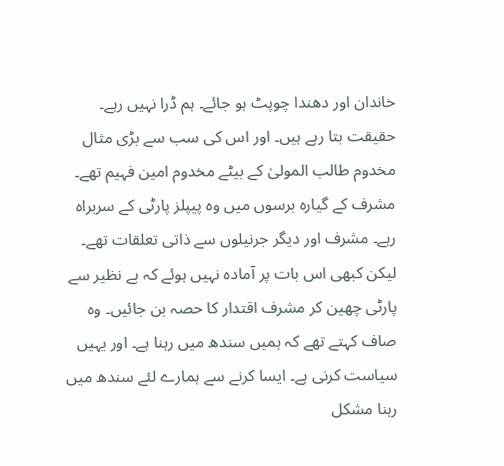خاندان اور دھندا چوپٹ ہو جائے۔ ہم ڈرا نہیں رہے۔ حقیقت بتا رہے ہیں۔ اور اس کی سب سے بڑی مثال مخدوم طالب المولیٰ کے بیٹے مخدوم امین فہیم تھے۔ مشرف کے گیارہ برسوں میں وہ پیپلز پارٹی کے سربراہ رہے۔ مشرف اور دیگر جرنیلوں سے ذاتی تعلقات تھے۔ لیکن کبھی اس بات پر آمادہ نہیں ہوئے کہ بے نظیر سے پارٹی چھین کر مشرف اقتدار کا حصہ بن جائیں۔ وہ صاف کہتے تھے کہ ہمیں سندھ میں رہنا ہے۔ اور یہیں سیاست کرنی ہے۔ ایسا کرنے سے ہمارے لئے سندھ میں رہنا مشکل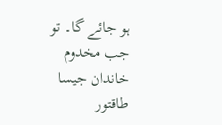ہو جائے گا۔ تو جب مخدوم خاندان جیسا طاقتور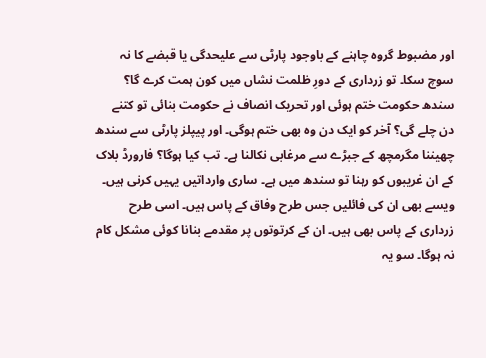اور مضبوط گروہ چاہنے کے باوجود پارٹی سے علیحدگی یا قبضے کا نہ سوچ سکا۔ تو زرداری کے دورِ ظلمت نشاں میں کون ہمت کرے گا؟ سندھ حکومت ختم ہوئی اور تحریک انصاف نے حکومت بنائی تو کتنے دن چلے گی؟ آخر کو ایک دن وہ بھی ختم ہوگی۔ اور پیپلز پارٹی سے سندھ چھیننا مگرمچھ کے جبڑے سے مرغابی نکالنا ہے۔ تب کیا ہوگا؟ فارورڈ بلاک کے ان غریبوں کو رہنا تو سندھ میں ہے۔ ساری وارداتیں یہیں کرنی ہیں۔ ویسے بھی ان کی فائلیں جس طرح وفاق کے پاس ہیں۔ اسی طرح زرداری کے پاس بھی ہیں۔ ان کے کرتوتوں پر مقدمے بنانا کوئی مشکل کام نہ ہوگا۔ سو یہ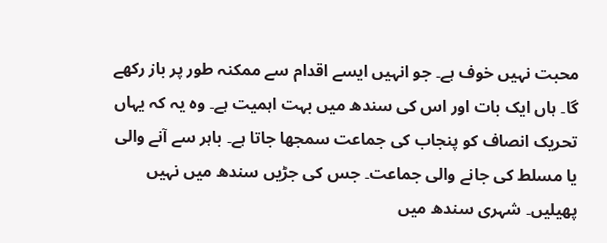محبت نہیں خوف ہے۔ جو انہیں ایسے اقدام سے ممکنہ طور پر باز رکھے گا۔ ہاں ایک بات اور اس کی سندھ میں بہت اہمیت ہے۔ وہ یہ کہ یہاں تحریک انصاف کو پنجاب کی جماعت سمجھا جاتا ہے۔ باہر سے آنے والی یا مسلط کی جانے والی جماعت۔ جس کی جڑیں سندھ میں نہیں پھیلیں۔ شہری سندھ میں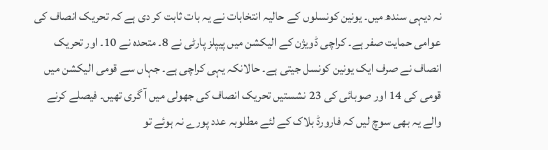نہ دیہی سندھ میں۔ یونین کونسلوں کے حالیہ انتخابات نے یہ بات ثابت کر دی ہے کہ تحریک انصاف کی عوامی حمایت صفر ہے۔ کراچی ڈویژن کے الیکشن میں پیپلز پارٹی نے 8۔ متحدہ نے 10۔ اور تحریک انصاف نے صرف ایک یونین کونسل جیتی ہے۔ حالانکہ یہی کراچی ہے۔ جہاں سے قومی الیکشن میں قومی کی 14 اور صوبائی کی 23 نشستیں تحریک انصاف کی جھولی میں آ گری تھیں۔ فیصلے کرنے والے یہ بھی سوچ لیں کہ فارورڈ بلاک کے لئے مطلوبہ عدد پورے نہ ہوئے تو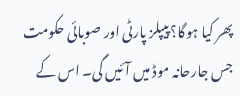پھر کیا ہوگا؟ پیپلز پارٹی اور صوبائی حکومت جس جارحانہ موڈ میں آئیں گی۔ اس کے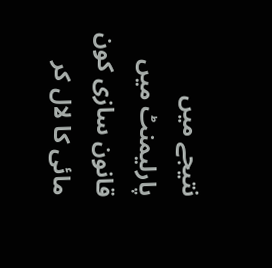نتیجے میں پارلیمنٹ میں قانون سازی کون مائی کا لال کر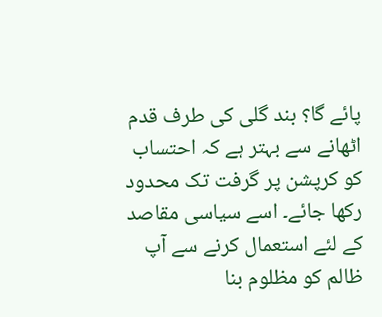پائے گا؟ بند گلی کی طرف قدم اٹھانے سے بہتر ہے کہ احتساب کو کرپشن پر گرفت تک محدود رکھا جائے۔ اسے سیاسی مقاصد کے لئے استعمال کرنے سے آپ ظالم کو مظلوم بنا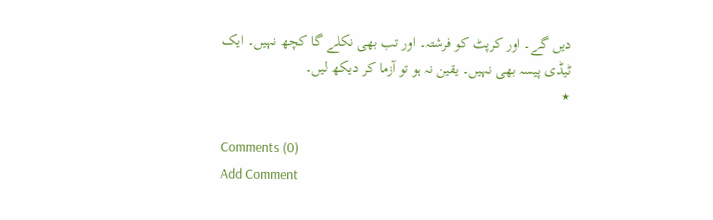دیں گے۔ اور کرپٹ کو فرشتہ۔ اور تب بھی نکلے گا کچھ نہیں۔ ایک ٹیڈی پیسہ بھی نہیں۔ یقین نہ ہو تو آزما کر دیکھ لیں۔
٭

Comments (0)
Add Comment